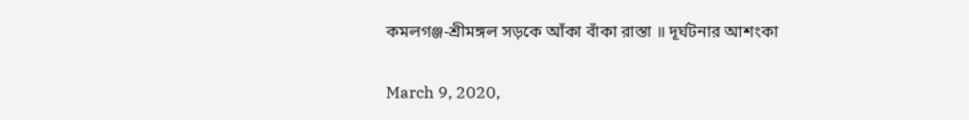কমলগঞ্জ-শ্রীমঙ্গল সড়কে আঁকা বাঁকা রাস্তা ॥ দূর্ঘটনার আশংকা

March 9, 2020,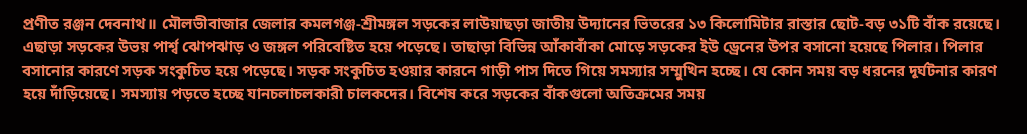প্রণীত রঞ্জন দেবনাথ॥ মৌলভীবাজার জেলার কমলগঞ্জ-শ্রীমঙ্গল সড়কের লাউয়াছড়া জাতীয় উদ্যানের ভিতরের ১৩ কিলোমিটার রাস্তার ছোট-বড় ৩১টি বাঁক রয়েছে। এছাড়া সড়কের উভয় পার্শ্ব ঝোপঝাড় ও জঙ্গল পরিবেষ্টিত হয়ে পড়েছে। তাছাড়া বিভিন্ন আঁকাবাঁকা মোড়ে সড়কের ইউ ড্রেনের উপর বসানো হয়েছে পিলার। পিলার বসানোর কারণে সড়ক সংকুচিত হয়ে পড়েছে। সড়ক সংকুচিত হওয়ার কারনে গাড়ী পাস দিতে গিয়ে সমস্যার সম্মুখিন হচ্ছে। যে কোন সময় বড় ধরনের দূর্ঘটনার কারণ হয়ে দাঁড়িয়েছে। সমস্যায় পড়তে হচ্ছে যানচলাচলকারী চালকদের। বিশেষ করে সড়কের বাঁকগুলো অতিক্রমের সময়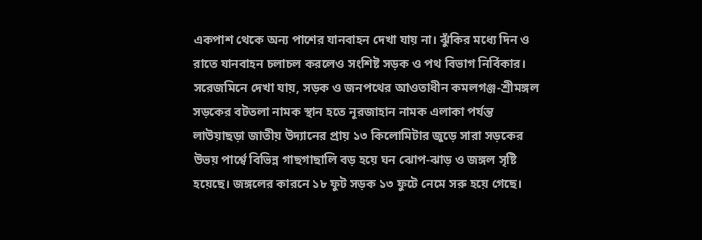একপাশ থেকে অন্য পাশের যানবাহন দেখা যায় না। ঝুঁকির মধ্যে দিন ও রাতে যানবাহন চলাচল করলেও সংশিষ্ট সড়ক ও পথ বিভাগ নির্বিকার। সরেজমিনে দেখা যায়, সড়ক ও জনপথের আওতাধীন কমলগঞ্জ-শ্রীমঙ্গল সড়কের বটতলা নামক স্থান হতে নূরজাহান নামক এলাকা পর্যন্ত লাউয়াছড়া জাতীয় উদ্যানের প্রায় ১৩ কিলোমিটার জুড়ে সারা সড়কের উভয় পার্শ্বে বিভিন্ন গাছগাছালি বড় হয়ে ঘন ঝোপ-ঝাড় ও জঙ্গল সৃষ্টি হয়েছে। জঙ্গলের কারনে ১৮ ফুট সড়ক ১৩ ফুটে নেমে সরু হয়ে গেছে।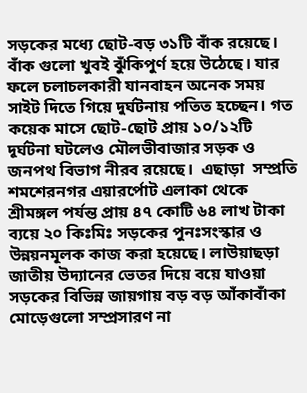সড়কের মধ্যে ছোট-বড় ৩১টি বাঁক রয়েছে। বাঁক গুলো খুবই ঝুঁকিপুর্ণ হয়ে উঠেছে। যার ফলে চলাচলকারী যানবাহন অনেক সময় সাইট দিতে গিয়ে দুর্ঘটনায় পতিত হচ্ছেন। গত কয়েক মাসে ছোট-ছোট প্রায় ১০/১২টি  দূর্ঘটনা ঘটলেও মৌলভীবাজার সড়ক ও জনপথ বিভাগ নীরব রয়েছে।  এছাড়া  সম্প্রতি শমশেরনগর এয়ারর্পোট এলাকা থেকে শ্রীমঙ্গল পর্যন্ত প্রায় ৪৭ কোটি ৬৪ লাখ টাকা ব্যয়ে ২০ কিঃমিঃ সড়কের পুনঃসংস্কার ও উন্নয়নমূলক কাজ করা হয়েছে। লাউয়াছড়া জাতীয় উদ্যানের ভেতর দিয়ে বয়ে যাওয়া সড়কের বিভিন্ন জায়গায় বড় বড় আঁকাবাঁকা মোড়েগুলো সম্প্রসারণ না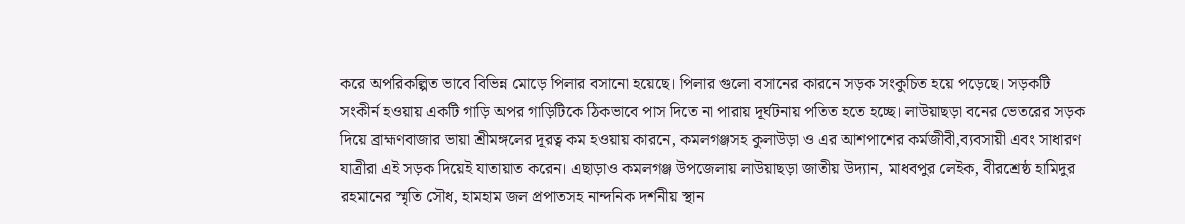করে অপরিকল্পিত ভাবে বিভিন্ন মোড়ে পিলার বসানো হয়েছে। পিলার গুলো বসানের কারনে সড়ক সংকুচিত হয়ে পড়েছে। সড়কটি সংকীর্ন হওয়ায় একটি গাড়ি অপর গাড়িটিকে ঠিকভাবে পাস দিতে না পারায় দূর্ঘটনায় পতিত হতে হচ্ছে। লাউয়াছড়া বনের ভেতরের সড়ক দিয়ে ব্রাহ্মণবাজার ভায়া শ্রীমঙ্গলের দূরত্ব কম হওয়ায় কারনে, কমলগঞ্জসহ কুলাউড়া ও এর আশপাশের কর্মজীবী,ব্যবসায়ী এবং সাধারণ যাত্রীরা এই সড়ক দিয়েই যাতায়াত করেন। এছাড়াও কমলগঞ্জ উপজেলায় লাউয়াছড়া জাতীয় উদ্যান, মাধবপুর লেইক, বীরশ্রেষ্ঠ হামিদুর রহমানের স্মৃতি সৌধ, হামহাম জল প্রপাতসহ নান্দনিক দর্শনীয় স্থান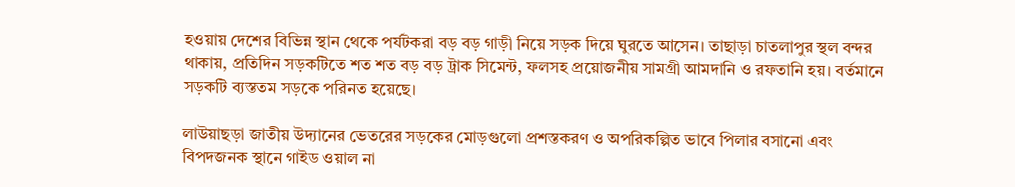হওয়ায় দেশের বিভিন্ন স্থান থেকে পর্যটকরা বড় বড় গাড়ী নিয়ে সড়ক দিয়ে ঘুরতে আসেন। তাছাড়া চাতলাপুর স্থল বন্দর থাকায়, প্রতিদিন সড়কটিতে শত শত বড় বড় ট্রাক সিমেন্ট, ফলসহ প্রয়োজনীয় সামগ্রী আমদানি ও রফতানি হয়। বর্তমানে সড়কটি ব্যস্ততম সড়কে পরিনত হয়েছে।

লাউয়াছড়া জাতীয় উদ্যানের ভেতরের সড়কের মোড়গুলো প্রশস্তকরণ ও অপরিকল্পিত ভাবে পিলার বসানো এবং বিপদজনক স্থানে গাইড ওয়াল না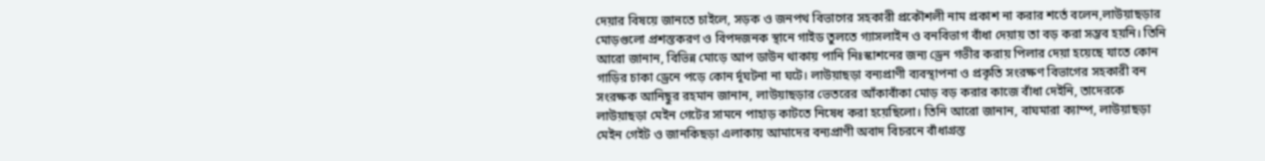দেয়ার বিষয়ে জানতে চাইলে, সড়ক ও জনপথ বিভাগের সহকারী প্রকৌশলী নাম প্রকাশ না করার শর্তে বলেন,লাউয়াছড়ার মোড়গুলো প্রশস্তকরণ ও বিপদজনক স্থানে গাইড তুলতে গ্যাসলাইন ও বনবিভাগ বাঁধা দেয়ায় তা বড় করা সম্ভব হয়নি। তিনি আরো জানান, বিভিন্ন মোড়ে আপ ডাউন থাকায় পানি নিঃস্কাশনের জন্য ড্রেন গভীর করায় পিলার দেয়া হয়েছে যাতে কোন গাড়ির চাকা ড্রেনে পড়ে কোন র্দূঘটনা না ঘটে। লাউয়াছড়া বন্যপ্রাণী ব্যবস্থাপনা ও প্রকৃতি সংরক্ষণ বিভাগের সহকারী বন সংরক্ষক আনিছুর রহমান জানান, লাউয়াছড়ার ভেতরের আঁকাবাঁকা মোড় বড় করার কাজে বাঁধা দেইনি, তাদেরকে লাউয়াছড়া মেইন গেটের সামনে পাহাড় কাটতে নিষেধ করা হয়েছিলো। তিনি আরো জানান, বাঘমারা ক্যাম্প, লাউয়াছড়া মেইন গেইট ও জানকিছড়া এলাকায় আমাদের বন্যপ্রাণী অবাদ বিচরনে বাঁধাগ্রস্ত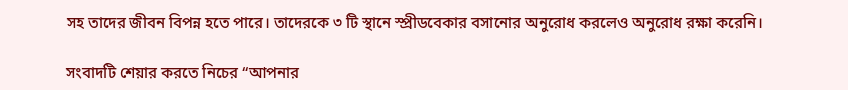সহ তাদের জীবন বিপন্ন হতে পারে। তাদেরকে ৩ টি স্থানে স্প্রীডবেকার বসানোর অনুরোধ করলেও অনুরোধ রক্ষা করেনি।

সংবাদটি শেয়ার করতে নিচের “আপনার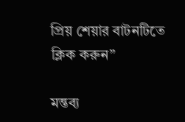প্রিয় শেয়ার বাটনটিতে ক্লিক করুন”

মন্তব্য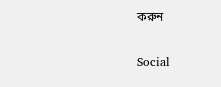করুন

Social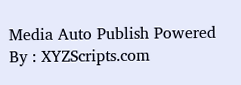Media Auto Publish Powered By : XYZScripts.com